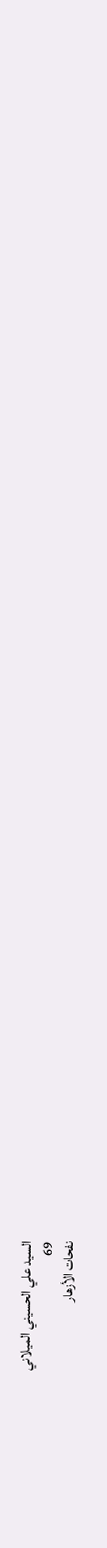السيد علي الحسيني الميلاني
69
نفحات الأزهار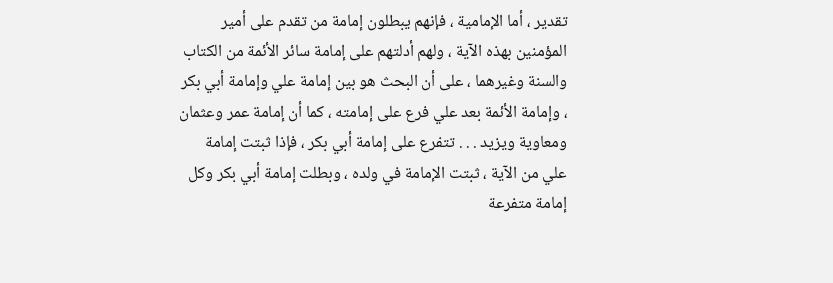تقدير ، أما الإمامية ، فإنهم يبطلون إمامة من تقدم على أمير المؤمنين بهذه الآية ، ولهم أدلتهم على إمامة سائر الأئمة من الكتاب والسنة وغيرهما ، على أن البحث هو بين إمامة علي وإمامة أبي بكر ، وإمامة الأئمة بعد علي فرع على إمامته ، كما أن إمامة عمر وعثمان ومعاوية ويزيد . . . تتفرع على إمامة أبي بكر ، فإذا ثبتت إمامة علي من الآية ، ثبتت الإمامة في ولده ، وبطلت إمامة أبي بكر وكل إمامة متفرعة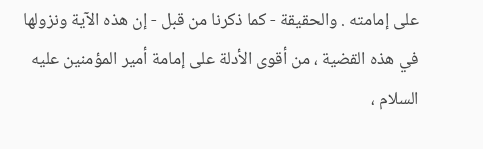على إمامته . والحقيقة - كما ذكرنا من قبل - إن هذه الآية ونزولها في هذه القضية ، من أقوى الأدلة على إمامة أمير المؤمنين عليه السلام ،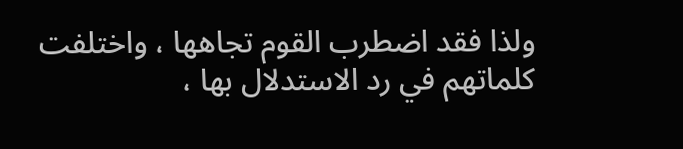ولذا فقد اضطرب القوم تجاهها ، واختلفت كلماتهم في رد الاستدلال بها ،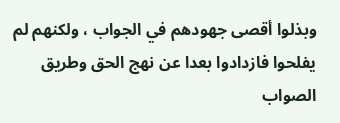وبذلوا أقصى جهودهم في الجواب ، ولكنهم لم يفلحوا فازدادوا بعدا عن نهج الحق وطريق الصواب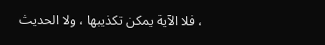، فلا الآية يمكن تكذيبها ، ولا الحديث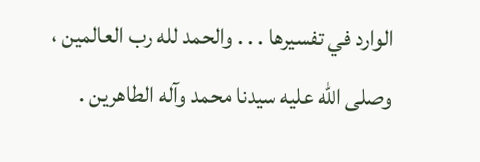الوارد في تفسيرها . . . والحمد لله رب العالمين ، وصلى الله عليه سيدنا محمد وآله الطاهرين .